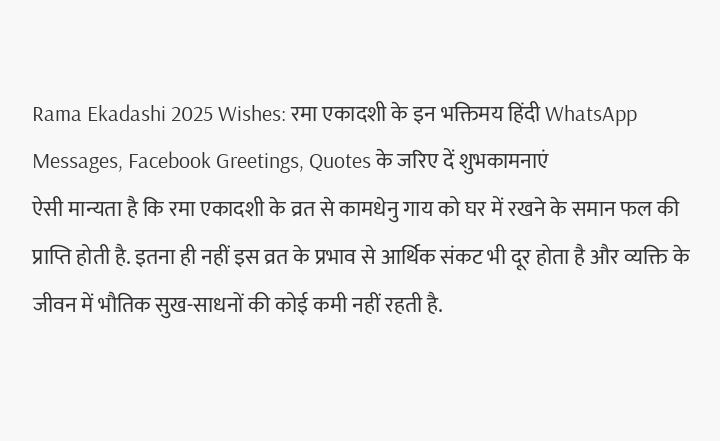Rama Ekadashi 2025 Wishes: रमा एकादशी के इन भक्तिमय हिंदी WhatsApp Messages, Facebook Greetings, Quotes के जरिए दें शुभकामनाएं
ऐसी मान्यता है कि रमा एकादशी के व्रत से कामधेनु गाय को घर में रखने के समान फल की प्राप्ति होती है. इतना ही नहीं इस व्रत के प्रभाव से आर्थिक संकट भी दूर होता है और व्यक्ति के जीवन में भौतिक सुख-साधनों की कोई कमी नहीं रहती है.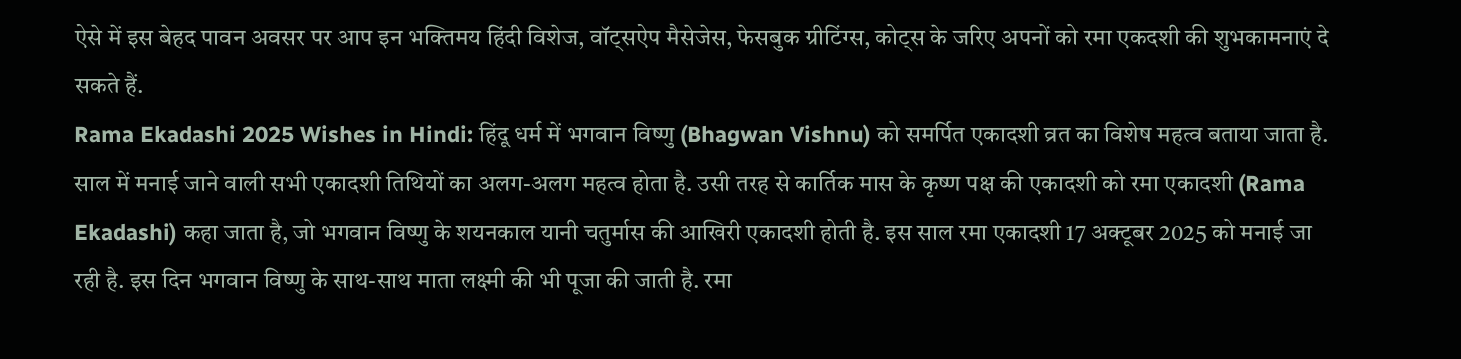ऐसे में इस बेहद पावन अवसर पर आप इन भक्तिमय हिंदी विशेज, वॉट्सऐप मैसेजेस, फेसबुक ग्रीटिंग्स, कोट्स के जरिए अपनों को रमा एकदशी की शुभकामनाएं दे सकते हैं.
Rama Ekadashi 2025 Wishes in Hindi: हिंदू धर्म में भगवान विष्णु (Bhagwan Vishnu) को समर्पित एकादशी व्रत का विशेष महत्व बताया जाता है. साल में मनाई जाने वाली सभी एकादशी तिथियों का अलग-अलग महत्व होता है. उसी तरह से कार्तिक मास के कृष्ण पक्ष की एकादशी को रमा एकादशी (Rama Ekadashi) कहा जाता है, जो भगवान विष्णु के शयनकाल यानी चतुर्मास की आखिरी एकादशी होती है. इस साल रमा एकादशी 17 अक्टूबर 2025 को मनाई जा रही है. इस दिन भगवान विष्णु के साथ-साथ माता लक्ष्मी की भी पूजा की जाती है. रमा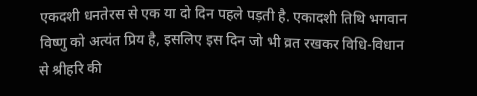एकदशी धनतेरस से एक या दो दिन पहले पड़ती है. एकादशी तिथि भगवान विष्णु को अत्यंत प्रिय है, इसलिए इस दिन जो भी व्रत रखकर विधि-विधान से श्रीहरि की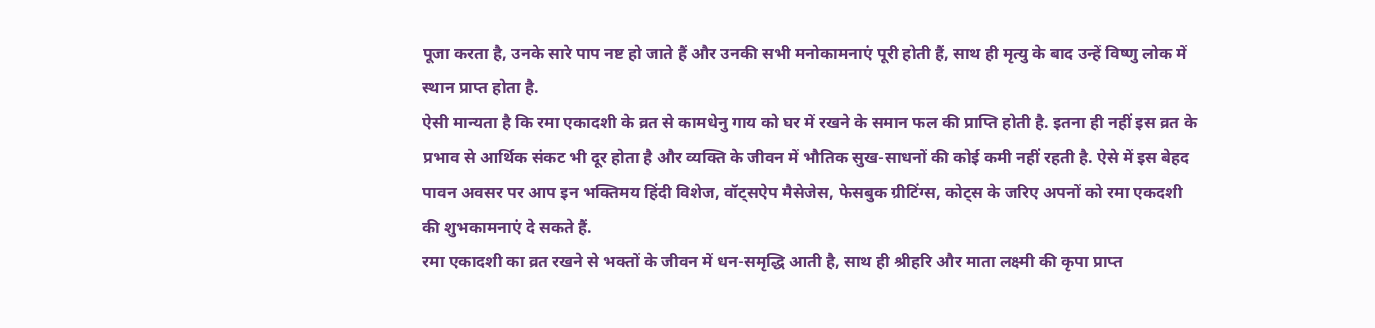पूजा करता है, उनके सारे पाप नष्ट हो जाते हैं और उनकी सभी मनोकामनाएं पूरी होती हैं, साथ ही मृत्यु के बाद उन्हें विष्णु लोक में स्थान प्राप्त होता है.
ऐसी मान्यता है कि रमा एकादशी के व्रत से कामधेनु गाय को घर में रखने के समान फल की प्राप्ति होती है. इतना ही नहीं इस व्रत के प्रभाव से आर्थिक संकट भी दूर होता है और व्यक्ति के जीवन में भौतिक सुख-साधनों की कोई कमी नहीं रहती है. ऐसे में इस बेहद पावन अवसर पर आप इन भक्तिमय हिंदी विशेज, वॉट्सऐप मैसेजेस, फेसबुक ग्रीटिंग्स, कोट्स के जरिए अपनों को रमा एकदशी की शुभकामनाएं दे सकते हैं.
रमा एकादशी का व्रत रखने से भक्तों के जीवन में धन-समृद्धि आती है, साथ ही श्रीहरि और माता लक्ष्मी की कृपा प्राप्त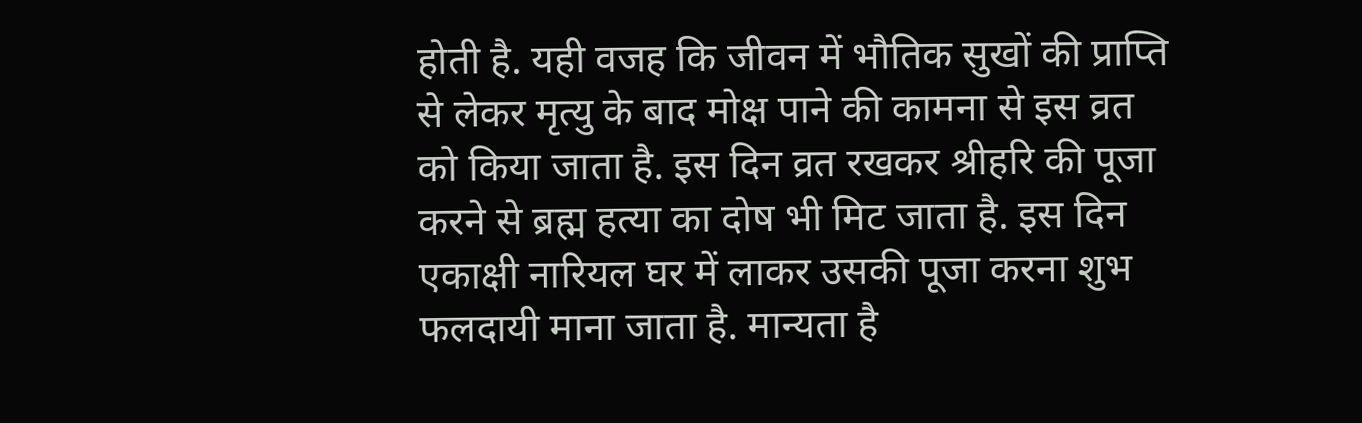होती है. यही वजह कि जीवन में भौतिक सुखों की प्राप्ति से लेकर मृत्यु के बाद मोक्ष पाने की कामना से इस व्रत को किया जाता है. इस दिन व्रत रखकर श्रीहरि की पूजा करने से ब्रह्म हत्या का दोष भी मिट जाता है. इस दिन एकाक्षी नारियल घर में लाकर उसकी पूजा करना शुभ फलदायी माना जाता है. मान्यता है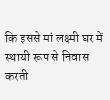कि इससे मां लक्ष्मी घर में स्थायी रूप से निवास करती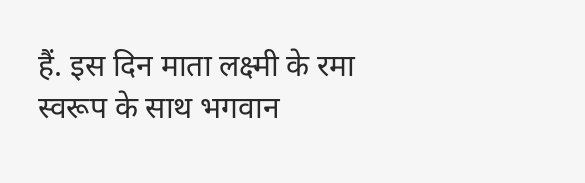हैं. इस दिन माता लक्ष्मी के रमा स्वरूप के साथ भगवान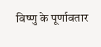विष्णु के पूर्णावतार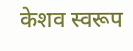केशव स्वरूप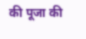की पूजा की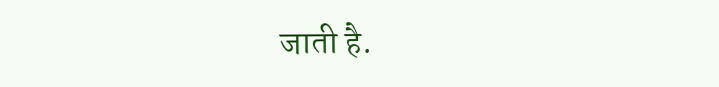जाती है.